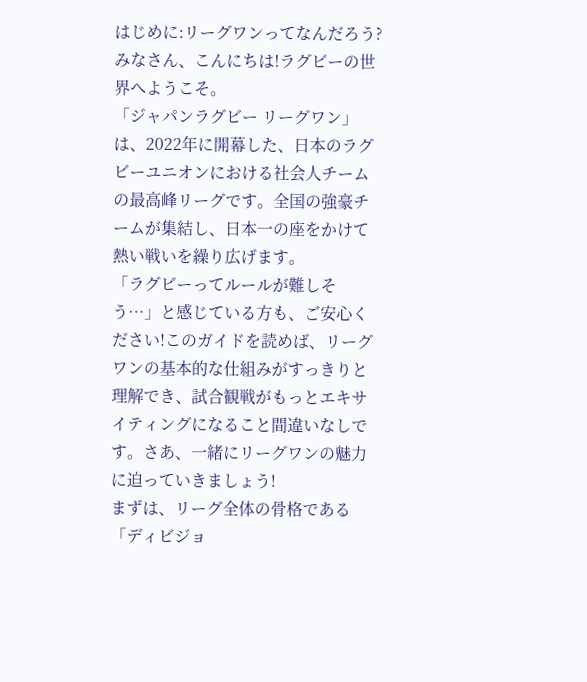はじめに:リーグワンってなんだろう?
みなさん、こんにちは!ラグビーの世界へようこそ。
「ジャパンラグビー リーグワン」は、2022年に開幕した、日本のラグビーユニオンにおける社会人チームの最高峰リーグです。全国の強豪チームが集結し、日本一の座をかけて熱い戦いを繰り広げます。
「ラグビーってルールが難しそう…」と感じている方も、ご安心ください!このガイドを読めば、リーグワンの基本的な仕組みがすっきりと理解でき、試合観戦がもっとエキサイティングになること間違いなしです。さあ、一緒にリーグワンの魅力に迫っていきましょう!
まずは、リーグ全体の骨格である「ディビジョ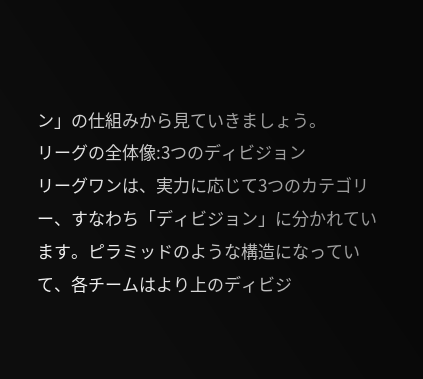ン」の仕組みから見ていきましょう。
リーグの全体像:3つのディビジョン
リーグワンは、実力に応じて3つのカテゴリー、すなわち「ディビジョン」に分かれています。ピラミッドのような構造になっていて、各チームはより上のディビジ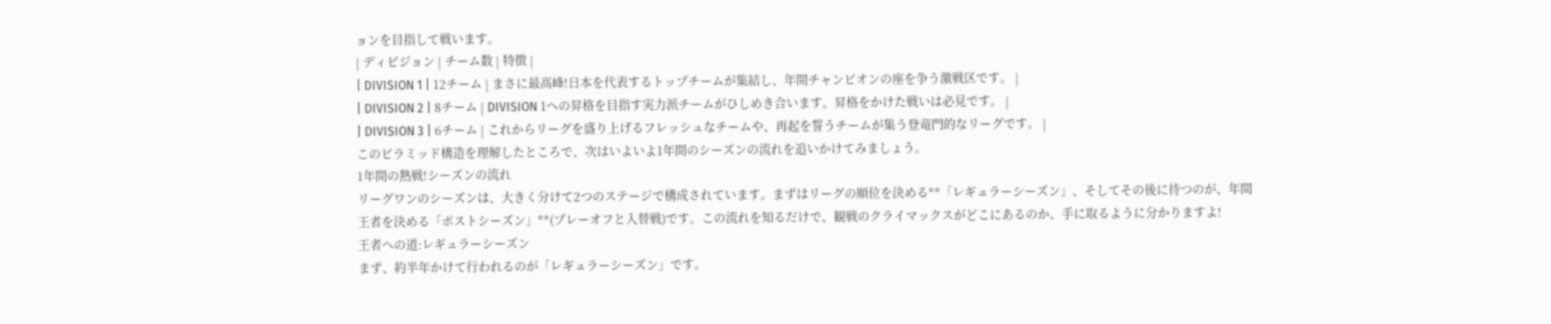ョンを目指して戦います。
| ディビジョン | チーム数 | 特徴 |
| DIVISION 1 | 12チーム | まさに最高峰!日本を代表するトップチームが集結し、年間チャンピオンの座を争う激戦区です。 |
| DIVISION 2 | 8チーム | DIVISION 1への昇格を目指す実力派チームがひしめき合います。昇格をかけた戦いは必見です。 |
| DIVISION 3 | 6チーム | これからリーグを盛り上げるフレッシュなチームや、再起を誓うチームが集う登竜門的なリーグです。 |
このピラミッド構造を理解したところで、次はいよいよ1年間のシーズンの流れを追いかけてみましょう。
1年間の熱戦!シーズンの流れ
リーグワンのシーズンは、大きく分けて2つのステージで構成されています。まずはリーグの順位を決める**「レギュラーシーズン」、そしてその後に待つのが、年間王者を決める「ポストシーズン」**(プレーオフと入替戦)です。この流れを知るだけで、観戦のクライマックスがどこにあるのか、手に取るように分かりますよ!
王者への道:レギュラーシーズン
まず、約半年かけて行われるのが「レギュラーシーズン」です。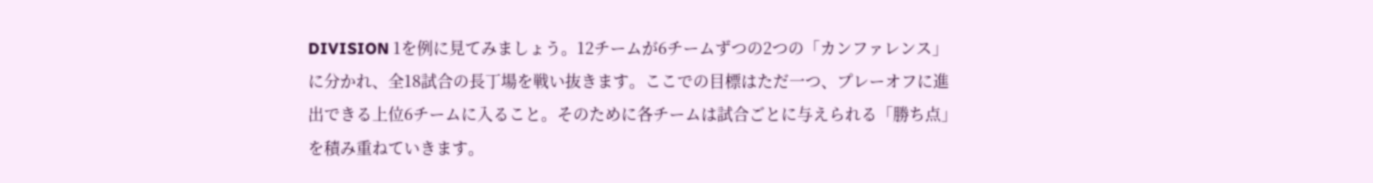DIVISION 1を例に見てみましょう。12チームが6チームずつの2つの「カンファレンス」に分かれ、全18試合の長丁場を戦い抜きます。ここでの目標はただ一つ、プレーオフに進出できる上位6チームに入ること。そのために各チームは試合ごとに与えられる「勝ち点」を積み重ねていきます。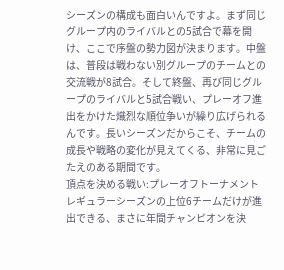シーズンの構成も面白いんですよ。まず同じグループ内のライバルとの5試合で幕を開け、ここで序盤の勢力図が決まります。中盤は、普段は戦わない別グループのチームとの交流戦が8試合。そして終盤、再び同じグループのライバルと5試合戦い、プレーオフ進出をかけた熾烈な順位争いが繰り広げられるんです。長いシーズンだからこそ、チームの成長や戦略の変化が見えてくる、非常に見ごたえのある期間です。
頂点を決める戦い:プレーオフトーナメント
レギュラーシーズンの上位6チームだけが進出できる、まさに年間チャンピオンを決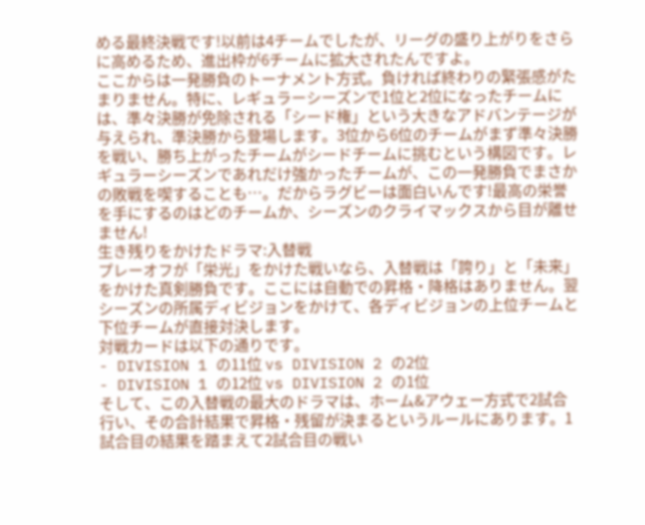める最終決戦です!以前は4チームでしたが、リーグの盛り上がりをさらに高めるため、進出枠が6チームに拡大されたんですよ。
ここからは一発勝負のトーナメント方式。負ければ終わりの緊張感がたまりません。特に、レギュラーシーズンで1位と2位になったチームには、準々決勝が免除される「シード権」という大きなアドバンテージが与えられ、準決勝から登場します。3位から6位のチームがまず準々決勝を戦い、勝ち上がったチームがシードチームに挑むという構図です。レギュラーシーズンであれだけ強かったチームが、この一発勝負でまさかの敗戦を喫することも…。だからラグビーは面白いんです!最高の栄誉を手にするのはどのチームか、シーズンのクライマックスから目が離せません!
生き残りをかけたドラマ:入替戦
プレーオフが「栄光」をかけた戦いなら、入替戦は「誇り」と「未来」をかけた真剣勝負です。ここには自動での昇格・降格はありません。翌シーズンの所属ディビジョンをかけて、各ディビジョンの上位チームと下位チームが直接対決します。
対戦カードは以下の通りです。
- DIVISION 1 の11位 vs DIVISION 2 の2位
- DIVISION 1 の12位 vs DIVISION 2 の1位
そして、この入替戦の最大のドラマは、ホーム&アウェー方式で2試合行い、その合計結果で昇格・残留が決まるというルールにあります。1試合目の結果を踏まえて2試合目の戦い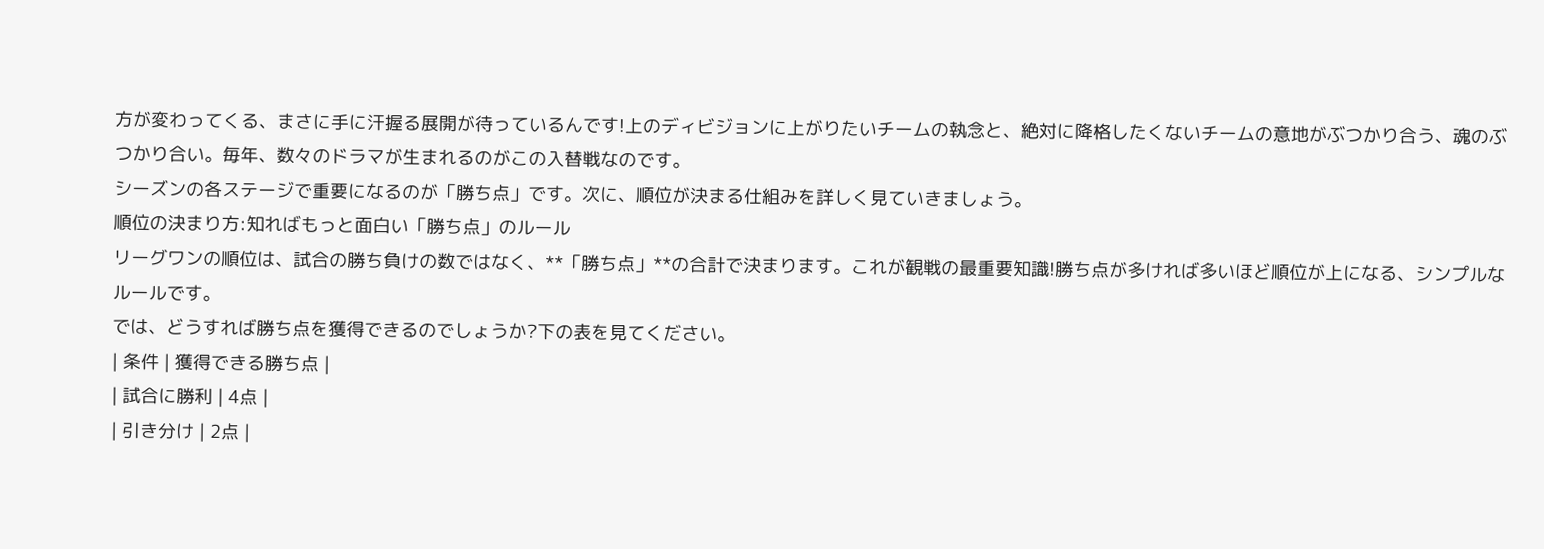方が変わってくる、まさに手に汗握る展開が待っているんです!上のディビジョンに上がりたいチームの執念と、絶対に降格したくないチームの意地がぶつかり合う、魂のぶつかり合い。毎年、数々のドラマが生まれるのがこの入替戦なのです。
シーズンの各ステージで重要になるのが「勝ち点」です。次に、順位が決まる仕組みを詳しく見ていきましょう。
順位の決まり方:知ればもっと面白い「勝ち点」のルール
リーグワンの順位は、試合の勝ち負けの数ではなく、**「勝ち点」**の合計で決まります。これが観戦の最重要知識!勝ち点が多ければ多いほど順位が上になる、シンプルなルールです。
では、どうすれば勝ち点を獲得できるのでしょうか?下の表を見てください。
| 条件 | 獲得できる勝ち点 |
| 試合に勝利 | 4点 |
| 引き分け | 2点 |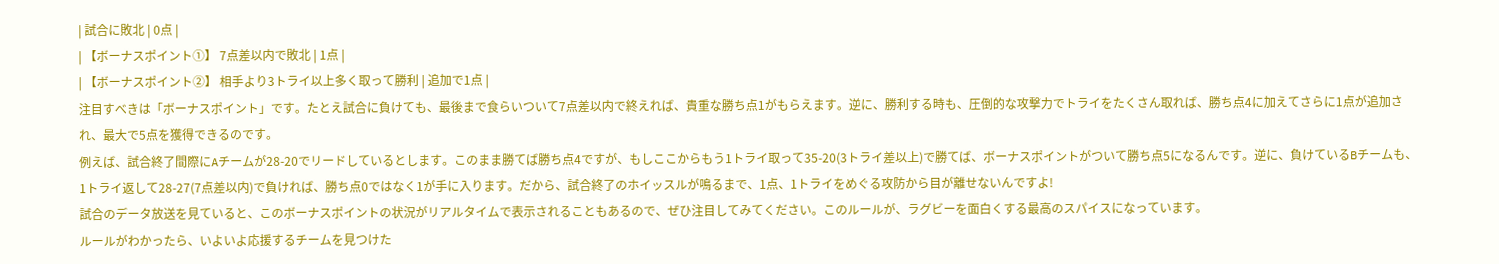| 試合に敗北 | 0点 |
| 【ボーナスポイント①】 7点差以内で敗北 | 1点 |
| 【ボーナスポイント②】 相手より3トライ以上多く取って勝利 | 追加で1点 |
注目すべきは「ボーナスポイント」です。たとえ試合に負けても、最後まで食らいついて7点差以内で終えれば、貴重な勝ち点1がもらえます。逆に、勝利する時も、圧倒的な攻撃力でトライをたくさん取れば、勝ち点4に加えてさらに1点が追加され、最大で5点を獲得できるのです。
例えば、試合終了間際にAチームが28-20でリードしているとします。このまま勝てば勝ち点4ですが、もしここからもう1トライ取って35-20(3トライ差以上)で勝てば、ボーナスポイントがついて勝ち点5になるんです。逆に、負けているBチームも、1トライ返して28-27(7点差以内)で負ければ、勝ち点0ではなく1が手に入ります。だから、試合終了のホイッスルが鳴るまで、1点、1トライをめぐる攻防から目が離せないんですよ!
試合のデータ放送を見ていると、このボーナスポイントの状況がリアルタイムで表示されることもあるので、ぜひ注目してみてください。このルールが、ラグビーを面白くする最高のスパイスになっています。
ルールがわかったら、いよいよ応援するチームを見つけた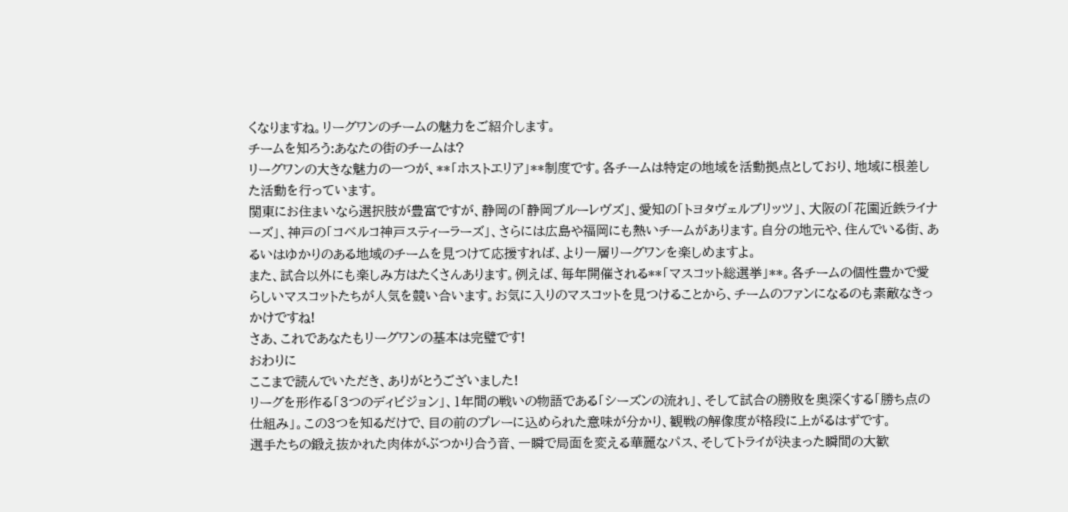くなりますね。リーグワンのチームの魅力をご紹介します。
チームを知ろう:あなたの街のチームは?
リーグワンの大きな魅力の一つが、**「ホストエリア」**制度です。各チームは特定の地域を活動拠点としており、地域に根差した活動を行っています。
関東にお住まいなら選択肢が豊富ですが、静岡の「静岡ブルーレヴズ」、愛知の「トヨタヴェルブリッツ」、大阪の「花園近鉄ライナーズ」、神戸の「コベルコ神戸スティーラーズ」、さらには広島や福岡にも熱いチームがあります。自分の地元や、住んでいる街、あるいはゆかりのある地域のチームを見つけて応援すれば、より一層リーグワンを楽しめますよ。
また、試合以外にも楽しみ方はたくさんあります。例えば、毎年開催される**「マスコット総選挙」**。各チームの個性豊かで愛らしいマスコットたちが人気を競い合います。お気に入りのマスコットを見つけることから、チームのファンになるのも素敵なきっかけですね!
さあ、これであなたもリーグワンの基本は完璧です!
おわりに
ここまで読んでいただき、ありがとうございました!
リーグを形作る「3つのディビジョン」、1年間の戦いの物語である「シーズンの流れ」、そして試合の勝敗を奥深くする「勝ち点の仕組み」。この3つを知るだけで、目の前のプレーに込められた意味が分かり、観戦の解像度が格段に上がるはずです。
選手たちの鍛え抜かれた肉体がぶつかり合う音、一瞬で局面を変える華麗なパス、そしてトライが決まった瞬間の大歓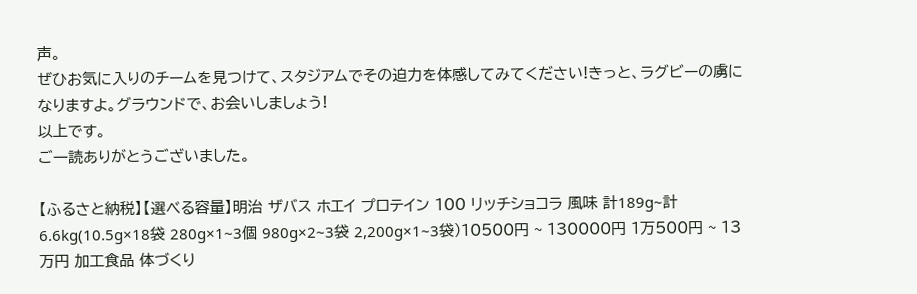声。
ぜひお気に入りのチームを見つけて、スタジアムでその迫力を体感してみてください!きっと、ラグビーの虜になりますよ。グラウンドで、お会いしましょう!
以上です。
ご一読ありがとうございました。

【ふるさと納税】【選べる容量】明治 ザバス ホエイ プロテイン 100 リッチショコラ 風味 計189g~計6.6kg(10.5g×18袋 280g×1~3個 980g×2~3袋 2,200g×1~3袋)10500円 ~ 130000円 1万500円 ~ 13万円 加工食品 体づくり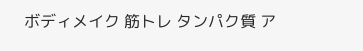ボディメイク 筋トレ タンパク質 ア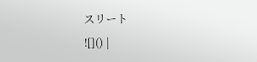スリート
![]() |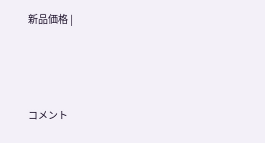新品価格 |



コメント